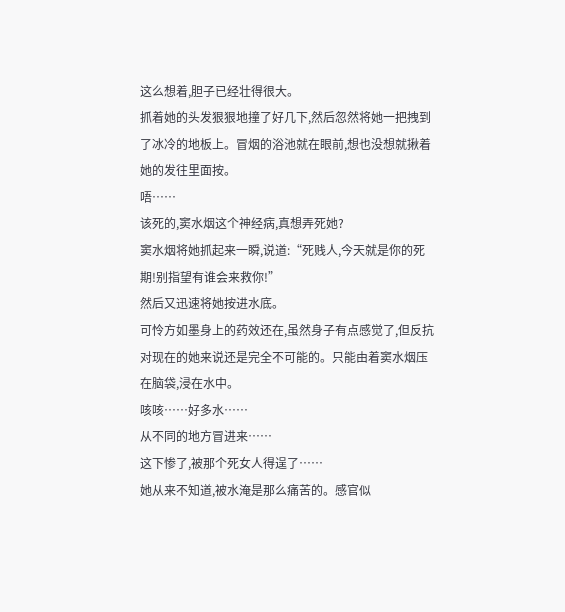这么想着,胆子已经壮得很大。
抓着她的头发狠狠地撞了好几下,然后忽然将她一把拽到了冰冷的地板上。冒烟的浴池就在眼前,想也没想就揪着她的发往里面按。
唔……
该死的,窦水烟这个神经病,真想弄死她?
窦水烟将她抓起来一瞬,说道:“死贱人,今天就是你的死期!别指望有谁会来救你!”
然后又迅速将她按进水底。
可怜方如墨身上的药效还在,虽然身子有点感觉了,但反抗对现在的她来说还是完全不可能的。只能由着窦水烟压在脑袋,浸在水中。
咳咳……好多水……
从不同的地方冒进来……
这下惨了,被那个死女人得逞了……
她从来不知道,被水淹是那么痛苦的。感官似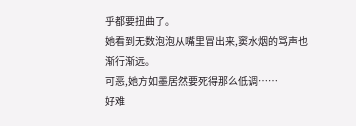乎都要扭曲了。
她看到无数泡泡从嘴里冒出来,窦水烟的骂声也渐行渐远。
可恶,她方如墨居然要死得那么低调……
好难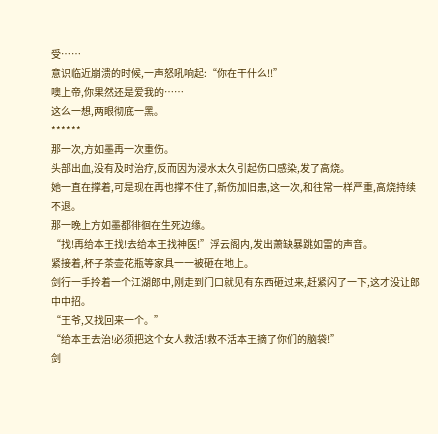受……
意识临近崩溃的时候,一声怒吼响起:“你在干什么!!”
噢上帝,你果然还是爱我的……
这么一想,两眼彻底一黑。
******
那一次,方如墨再一次重伤。
头部出血,没有及时治疗,反而因为浸水太久引起伤口感染,发了高烧。
她一直在撑着,可是现在再也撑不住了,新伤加旧患,这一次,和往常一样严重,高烧持续不退。
那一晚上方如墨都徘徊在生死边缘。
“找!再给本王找!去给本王找神医!”浮云阁内,发出萧缺暴跳如雷的声音。
紧接着,杯子茶壶花瓶等家具一一被砸在地上。
剑行一手拎着一个江湖郎中,刚走到门口就见有东西砸过来,赶紧闪了一下,这才没让郎中中招。
“王爷,又找回来一个。”
“给本王去治!必须把这个女人救活!救不活本王摘了你们的脑袋!”
剑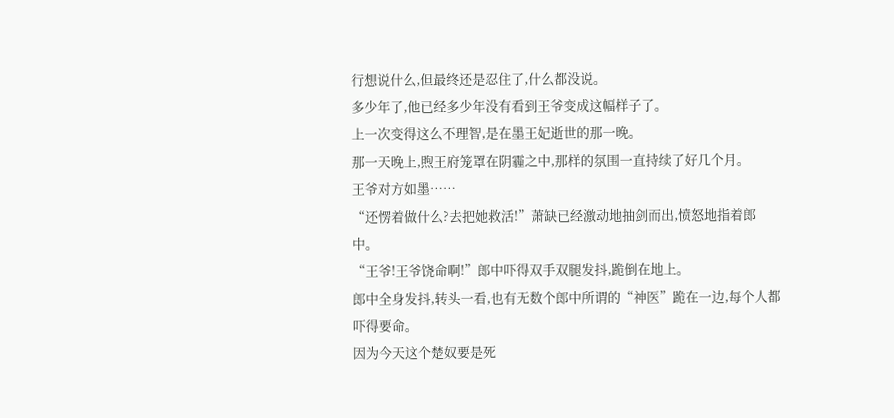行想说什么,但最终还是忍住了,什么都没说。
多少年了,他已经多少年没有看到王爷变成这幅样子了。
上一次变得这么不理智,是在墨王妃逝世的那一晚。
那一天晚上,煦王府笼罩在阴霾之中,那样的氛围一直持续了好几个月。
王爷对方如墨……
“还愣着做什么?去把她救活!”萧缺已经激动地抽剑而出,愤怒地指着郎中。
“王爷!王爷饶命啊!”郎中吓得双手双腿发抖,跪倒在地上。
郎中全身发抖,转头一看,也有无数个郎中所谓的“神医”跪在一边,每个人都吓得要命。
因为今天这个楚奴要是死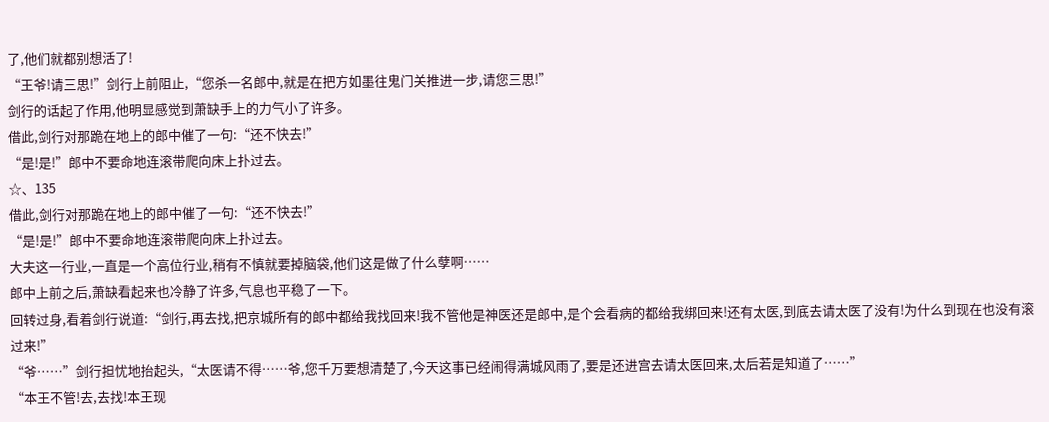了,他们就都别想活了!
“王爷!请三思!”剑行上前阻止,“您杀一名郎中,就是在把方如墨往鬼门关推进一步,请您三思!”
剑行的话起了作用,他明显感觉到萧缺手上的力气小了许多。
借此,剑行对那跪在地上的郎中催了一句:“还不快去!”
“是!是!”郎中不要命地连滚带爬向床上扑过去。
☆、135
借此,剑行对那跪在地上的郎中催了一句:“还不快去!”
“是!是!”郎中不要命地连滚带爬向床上扑过去。
大夫这一行业,一直是一个高位行业,稍有不慎就要掉脑袋,他们这是做了什么孽啊……
郎中上前之后,萧缺看起来也冷静了许多,气息也平稳了一下。
回转过身,看着剑行说道:“剑行,再去找,把京城所有的郎中都给我找回来!我不管他是神医还是郎中,是个会看病的都给我绑回来!还有太医,到底去请太医了没有!为什么到现在也没有滚过来!”
“爷……”剑行担忧地抬起头,“太医请不得……爷,您千万要想清楚了,今天这事已经闹得满城风雨了,要是还进宫去请太医回来,太后若是知道了……”
“本王不管!去,去找!本王现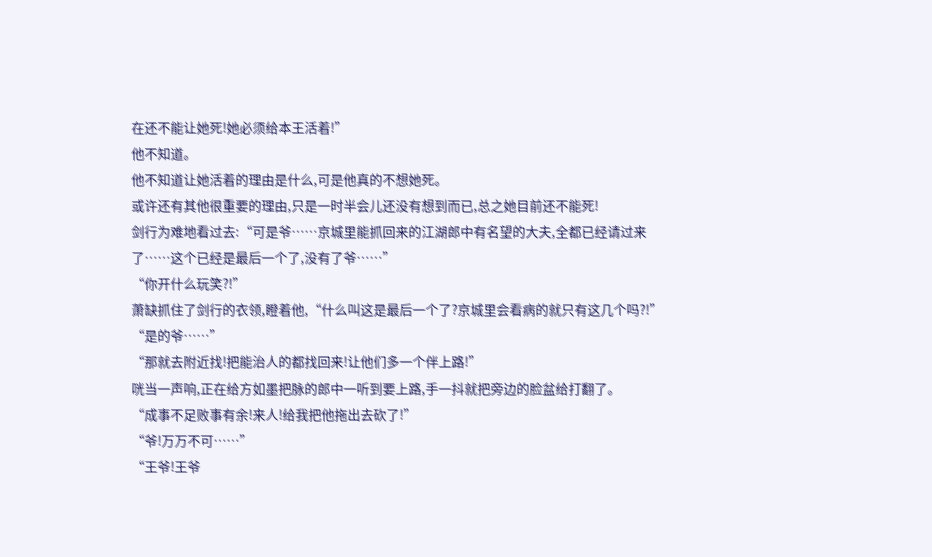在还不能让她死!她必须给本王活着!”
他不知道。
他不知道让她活着的理由是什么,可是他真的不想她死。
或许还有其他很重要的理由,只是一时半会儿还没有想到而已,总之她目前还不能死!
剑行为难地看过去:“可是爷……京城里能抓回来的江湖郎中有名望的大夫,全都已经请过来了……这个已经是最后一个了,没有了爷……”
“你开什么玩笑?!”
萧缺抓住了剑行的衣领,瞪着他,“什么叫这是最后一个了?京城里会看病的就只有这几个吗?!”
“是的爷……”
“那就去附近找!把能治人的都找回来!让他们多一个伴上路!”
咣当一声响,正在给方如墨把脉的郎中一听到要上路,手一抖就把旁边的脸盆给打翻了。
“成事不足败事有余!来人!给我把他拖出去砍了!”
“爷!万万不可……”
“王爷!王爷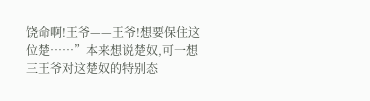饶命啊!王爷——王爷!想要保住这位楚……”本来想说楚奴,可一想三王爷对这楚奴的特别态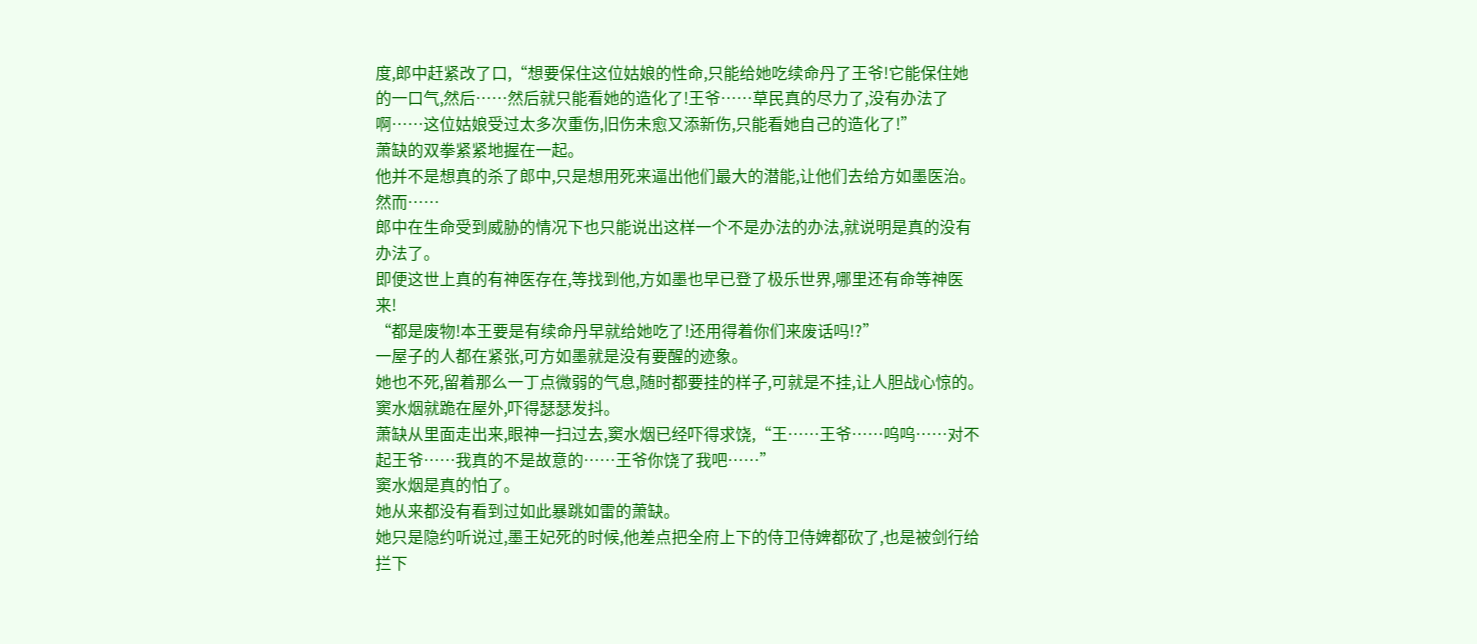度,郎中赶紧改了口,“想要保住这位姑娘的性命,只能给她吃续命丹了王爷!它能保住她的一口气,然后……然后就只能看她的造化了!王爷……草民真的尽力了,没有办法了啊……这位姑娘受过太多次重伤,旧伤未愈又添新伤,只能看她自己的造化了!”
萧缺的双拳紧紧地握在一起。
他并不是想真的杀了郎中,只是想用死来逼出他们最大的潜能,让他们去给方如墨医治。
然而……
郎中在生命受到威胁的情况下也只能说出这样一个不是办法的办法,就说明是真的没有办法了。
即便这世上真的有神医存在,等找到他,方如墨也早已登了极乐世界,哪里还有命等神医来!
“都是废物!本王要是有续命丹早就给她吃了!还用得着你们来废话吗!?”
一屋子的人都在紧张,可方如墨就是没有要醒的迹象。
她也不死,留着那么一丁点微弱的气息,随时都要挂的样子,可就是不挂,让人胆战心惊的。
窦水烟就跪在屋外,吓得瑟瑟发抖。
萧缺从里面走出来,眼神一扫过去,窦水烟已经吓得求饶,“王……王爷……呜呜……对不起王爷……我真的不是故意的……王爷你饶了我吧……”
窦水烟是真的怕了。
她从来都没有看到过如此暴跳如雷的萧缺。
她只是隐约听说过,墨王妃死的时候,他差点把全府上下的侍卫侍婢都砍了,也是被剑行给拦下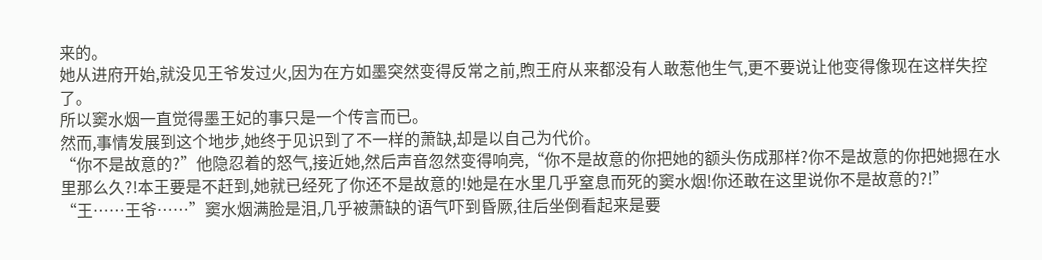来的。
她从进府开始,就没见王爷发过火,因为在方如墨突然变得反常之前,煦王府从来都没有人敢惹他生气,更不要说让他变得像现在这样失控了。
所以窦水烟一直觉得墨王妃的事只是一个传言而已。
然而,事情发展到这个地步,她终于见识到了不一样的萧缺,却是以自己为代价。
“你不是故意的?”他隐忍着的怒气,接近她,然后声音忽然变得响亮,“你不是故意的你把她的额头伤成那样?你不是故意的你把她摁在水里那么久?!本王要是不赶到,她就已经死了你还不是故意的!她是在水里几乎窒息而死的窦水烟!你还敢在这里说你不是故意的?!”
“王……王爷……”窦水烟满脸是泪,几乎被萧缺的语气吓到昏厥,往后坐倒看起来是要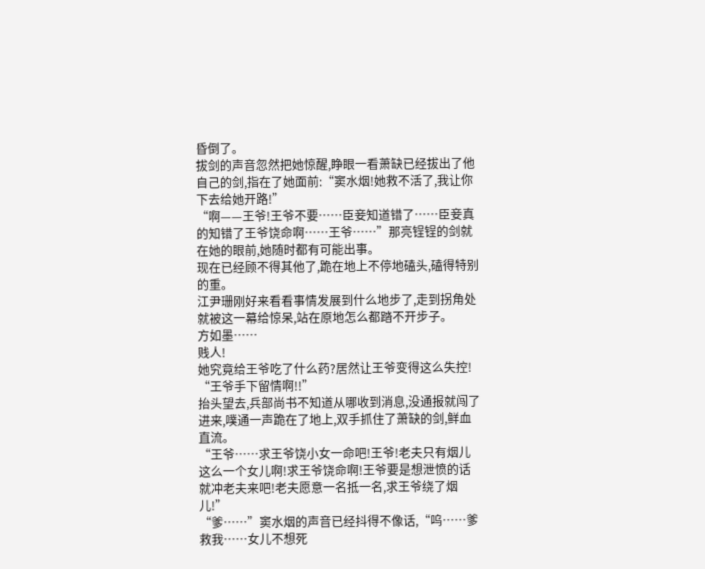昏倒了。
拔剑的声音忽然把她惊醒,睁眼一看萧缺已经拔出了他自己的剑,指在了她面前:“窦水烟!她救不活了,我让你下去给她开路!”
“啊——王爷!王爷不要……臣妾知道错了……臣妾真的知错了王爷饶命啊……王爷……”那亮锃锃的剑就在她的眼前,她随时都有可能出事。
现在已经顾不得其他了,跪在地上不停地磕头,磕得特别的重。
江尹珊刚好来看看事情发展到什么地步了,走到拐角处就被这一幕给惊呆,站在原地怎么都踏不开步子。
方如墨……
贱人!
她究竟给王爷吃了什么药?居然让王爷变得这么失控!
“王爷手下留情啊!!”
抬头望去,兵部尚书不知道从哪收到消息,没通报就闯了进来,噗通一声跪在了地上,双手抓住了萧缺的剑,鲜血直流。
“王爷……求王爷饶小女一命吧!王爷!老夫只有烟儿这么一个女儿啊!求王爷饶命啊!王爷要是想泄愤的话就冲老夫来吧!老夫愿意一名抵一名,求王爷绕了烟儿!”
“爹……”窦水烟的声音已经抖得不像话,“呜……爹救我……女儿不想死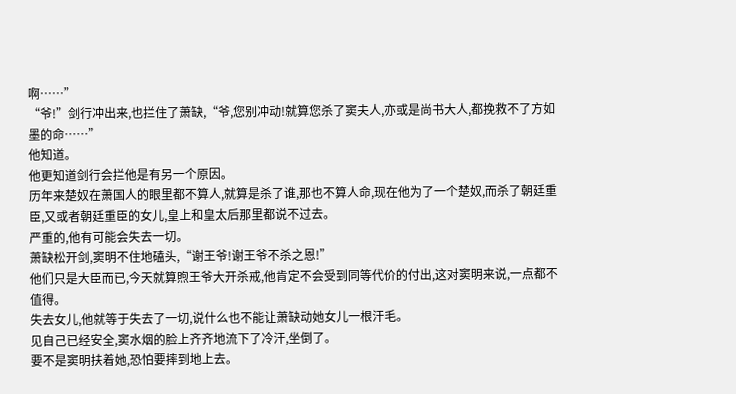啊……”
“爷!”剑行冲出来,也拦住了萧缺,“爷,您别冲动!就算您杀了窦夫人,亦或是尚书大人,都挽救不了方如墨的命……”
他知道。
他更知道剑行会拦他是有另一个原因。
历年来楚奴在萧国人的眼里都不算人,就算是杀了谁,那也不算人命,现在他为了一个楚奴,而杀了朝廷重臣,又或者朝廷重臣的女儿,皇上和皇太后那里都说不过去。
严重的,他有可能会失去一切。
萧缺松开剑,窦明不住地磕头,“谢王爷!谢王爷不杀之恩!”
他们只是大臣而已,今天就算煦王爷大开杀戒,他肯定不会受到同等代价的付出,这对窦明来说,一点都不值得。
失去女儿,他就等于失去了一切,说什么也不能让萧缺动她女儿一根汗毛。
见自己已经安全,窦水烟的脸上齐齐地流下了冷汗,坐倒了。
要不是窦明扶着她,恐怕要摔到地上去。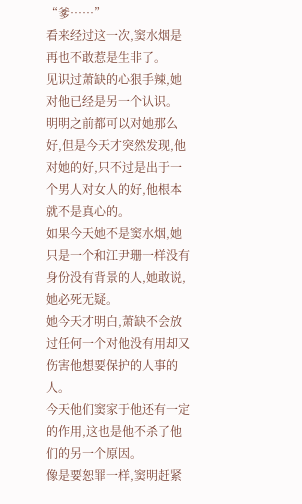“爹……”
看来经过这一次,窦水烟是再也不敢惹是生非了。
见识过萧缺的心狠手辣,她对他已经是另一个认识。
明明之前都可以对她那么好,但是今天才突然发现,他对她的好,只不过是出于一个男人对女人的好,他根本就不是真心的。
如果今天她不是窦水烟,她只是一个和江尹珊一样没有身份没有背景的人,她敢说,她必死无疑。
她今天才明白,萧缺不会放过任何一个对他没有用却又伤害他想要保护的人事的人。
今天他们窦家于他还有一定的作用,这也是他不杀了他们的另一个原因。
像是要恕罪一样,窦明赶紧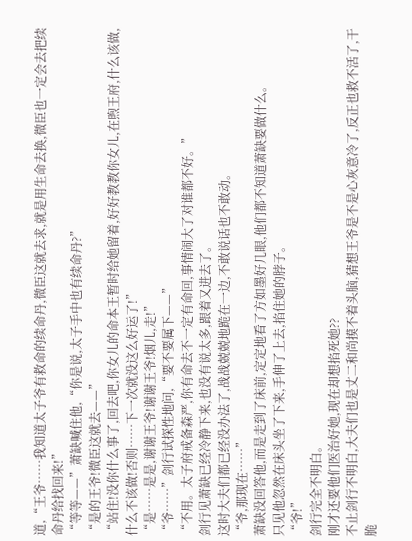道,“王爷……我知道太子爷有救命的续命丹,微臣这就去求,就是用生命去换,微臣也一定会去把续命丹给找回来!”
“等等——”萧缺喊住他,“你是说,太子手中也有续命丹?”
“是的王爷!微臣这就去——”
“站住!没你什么事了,回去吧,你女儿的命本王暂时给她留着,好好教教你女儿,在煦王府,什么该做,什么不该做!否则……下一次就没这么好运了!”
“是……是是,谢谢王爷!谢谢王爷!烟儿,走!”
“爷……”剑行试探性地问,“要不要属下——”
“不用。太子府戒备森严,你有命去不一定有命回,事情闹大了对谁都不好。”
剑行见萧缺已经冷静下来,也没有说太多,跟着又进去了。
这时大夫们都已经没办法了,战战兢兢地跪在一边,不敢说话也不敢动。
“爷,那现在……”
萧缺没回答他,而是走到了床前,定定地看了方如墨好几眼,他们都不知道萧缺要做什么。
只见他忽然在床头坐了下来,手伸了上去,掐住她的脖子。
“爷!”
剑行完全不明白。
刚才还要他们医治好她,现在却想掐死她??
不止剑行不明白,大夫们也是丈二和尚摸不着头脑,猜想王爷是不是心灰意冷了,反正也救不活了,干脆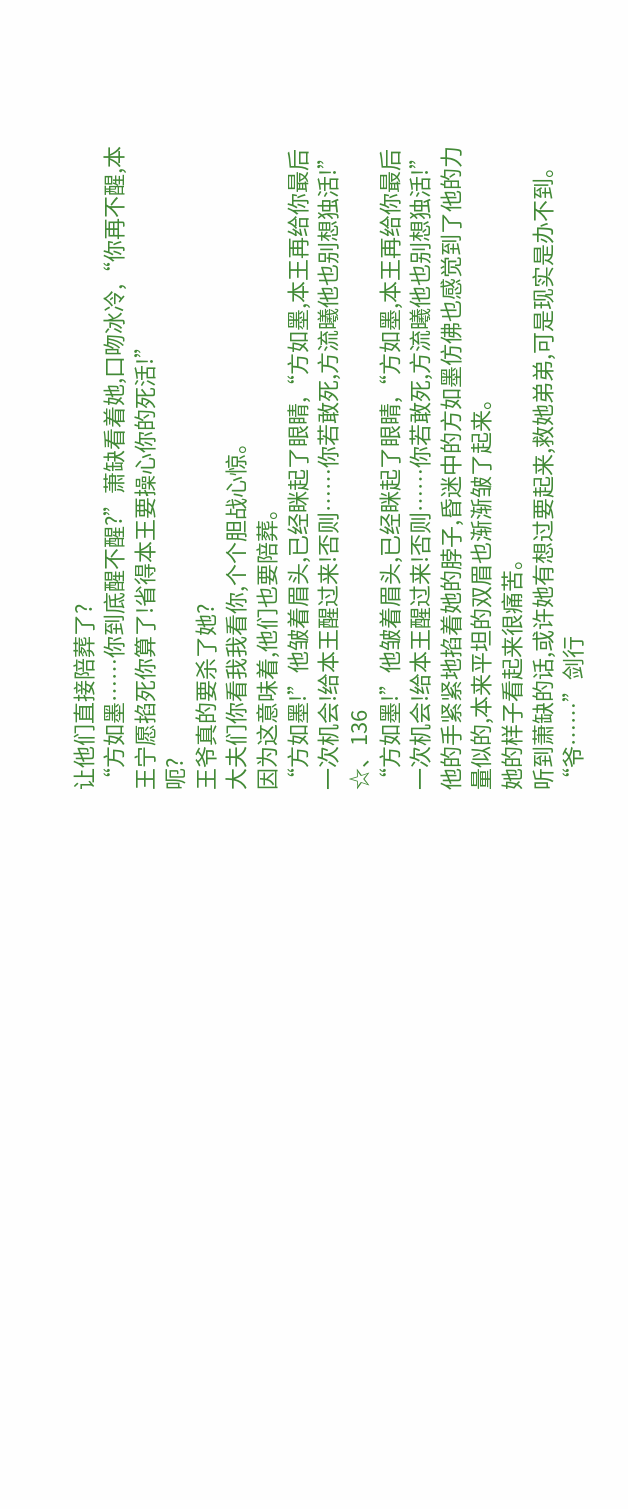让他们直接陪葬了?
“方如墨……你到底醒不醒?”萧缺看着她,口吻冰冷,“你再不醒,本王宁愿掐死你算了!省得本王要操心你的死活!”
呃?
王爷真的要杀了她?
大夫们你看我我看你,个个胆战心惊。
因为这意味着,他们也要陪葬。
“方如墨!”他皱着眉头,已经眯起了眼睛,“方如墨,本王再给你最后一次机会!给本王醒过来!否则……你若敢死,方流曦他也别想独活!”
☆、136
“方如墨!”他皱着眉头,已经眯起了眼睛,“方如墨,本王再给你最后一次机会!给本王醒过来!否则……你若敢死,方流曦他也别想独活!”
他的手紧紧地掐着她的脖子,昏迷中的方如墨仿佛也感觉到了他的力量似的,本来平坦的双眉也渐渐皱了起来。
她的样子看起来很痛苦。
听到萧缺的话,或许她有想过要起来,救她弟弟,可是现实是办不到。
“爷……”剑行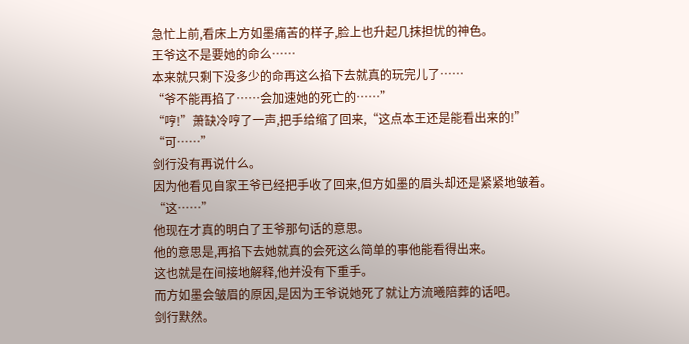急忙上前,看床上方如墨痛苦的样子,脸上也升起几抹担忧的神色。
王爷这不是要她的命么……
本来就只剩下没多少的命再这么掐下去就真的玩完儿了……
“爷不能再掐了……会加速她的死亡的……”
“哼!”萧缺冷哼了一声,把手给缩了回来,“这点本王还是能看出来的!”
“可……”
剑行没有再说什么。
因为他看见自家王爷已经把手收了回来,但方如墨的眉头却还是紧紧地皱着。
“这……”
他现在才真的明白了王爷那句话的意思。
他的意思是,再掐下去她就真的会死这么简单的事他能看得出来。
这也就是在间接地解释,他并没有下重手。
而方如墨会皱眉的原因,是因为王爷说她死了就让方流曦陪葬的话吧。
剑行默然。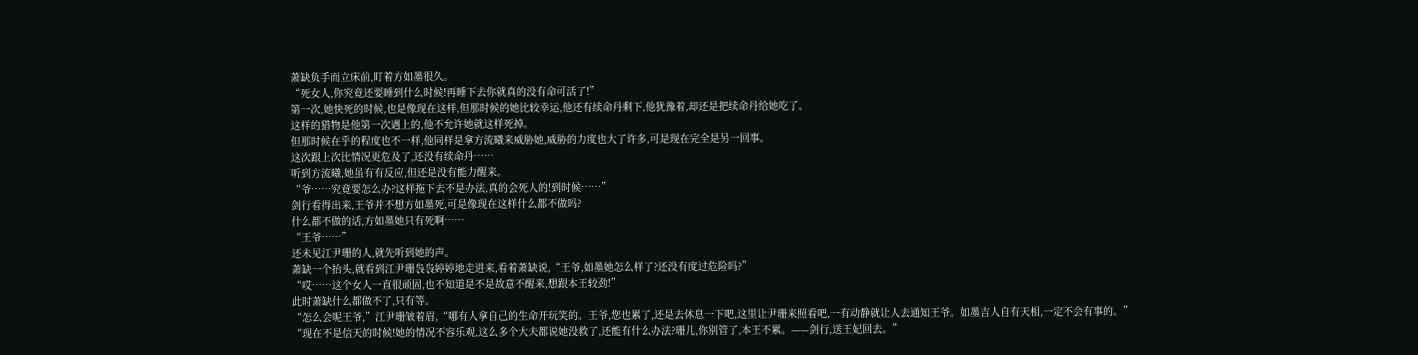萧缺负手而立床前,盯着方如墨很久。
“死女人,你究竟还要睡到什么时候!再睡下去你就真的没有命可活了!”
第一次,她快死的时候,也是像现在这样,但那时候的她比较幸运,他还有续命丹剩下,他犹豫着,却还是把续命丹给她吃了。
这样的猎物是他第一次遇上的,他不允许她就这样死掉。
但那时候在乎的程度也不一样,他同样是拿方流曦来威胁她,威胁的力度也大了许多,可是现在完全是另一回事。
这次跟上次比情况更危及了,还没有续命丹……
听到方流曦,她虽有有反应,但还是没有能力醒来。
“爷……究竟要怎么办?这样拖下去不是办法,真的会死人的!到时候……”
剑行看得出来,王爷并不想方如墨死,可是像现在这样什么都不做吗?
什么都不做的话,方如墨她只有死啊……
“王爷……”
还未见江尹珊的人,就先听到她的声。
萧缺一个抬头,就看到江尹珊袅袅婷婷地走进来,看着萧缺说,“王爷,如墨她怎么样了?还没有度过危险吗?”
“哎……这个女人一直很顽固,也不知道是不是故意不醒来,想跟本王较劲!”
此时萧缺什么都做不了,只有等。
“怎么会呢王爷,”江尹珊皱着眉,“哪有人拿自己的生命开玩笑的。王爷,您也累了,还是去休息一下吧,这里让尹珊来照看吧,一有动静就让人去通知王爷。如墨吉人自有天相,一定不会有事的。”
“现在不是信天的时候!她的情况不容乐观,这么多个大夫都说她没救了,还能有什么办法?珊儿,你别管了,本王不累。——剑行,送王妃回去。”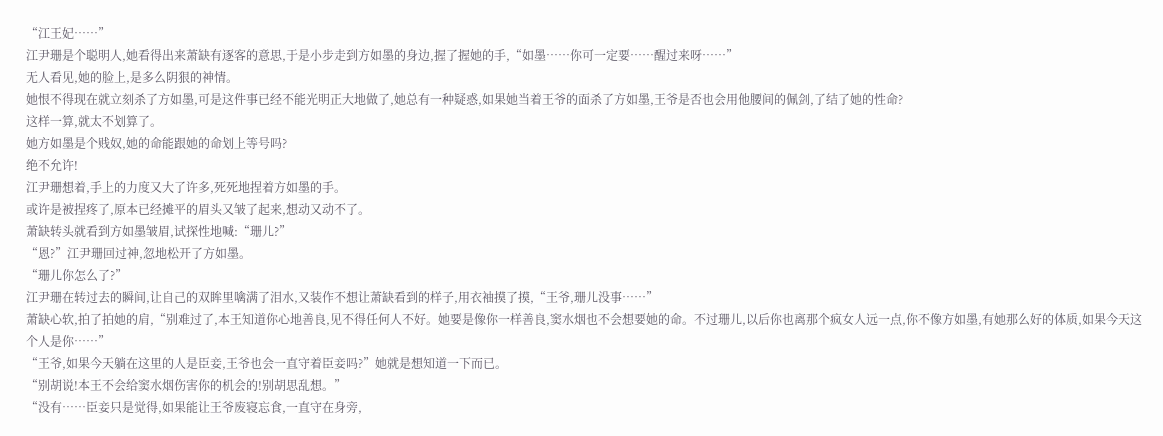“江王妃……”
江尹珊是个聪明人,她看得出来萧缺有逐客的意思,于是小步走到方如墨的身边,握了握她的手,“如墨……你可一定要……醒过来呀……”
无人看见,她的脸上,是多么阴狠的神情。
她恨不得现在就立刻杀了方如墨,可是这件事已经不能光明正大地做了,她总有一种疑惑,如果她当着王爷的面杀了方如墨,王爷是否也会用他腰间的佩剑,了结了她的性命?
这样一算,就太不划算了。
她方如墨是个贱奴,她的命能跟她的命划上等号吗?
绝不允许!
江尹珊想着,手上的力度又大了许多,死死地捏着方如墨的手。
或许是被捏疼了,原本已经摊平的眉头又皱了起来,想动又动不了。
萧缺转头就看到方如墨皱眉,试探性地喊:“珊儿?”
“恩?”江尹珊回过神,忽地松开了方如墨。
“珊儿你怎么了?”
江尹珊在转过去的瞬间,让自己的双眸里噙满了泪水,又装作不想让萧缺看到的样子,用衣袖摸了摸,“王爷,珊儿没事……”
萧缺心软,拍了拍她的肩,“别难过了,本王知道你心地善良,见不得任何人不好。她要是像你一样善良,窦水烟也不会想要她的命。不过珊儿,以后你也离那个疯女人远一点,你不像方如墨,有她那么好的体质,如果今天这个人是你……”
“王爷,如果今天躺在这里的人是臣妾,王爷也会一直守着臣妾吗?”她就是想知道一下而已。
“别胡说!本王不会给窦水烟伤害你的机会的!别胡思乱想。”
“没有……臣妾只是觉得,如果能让王爷废寝忘食,一直守在身旁,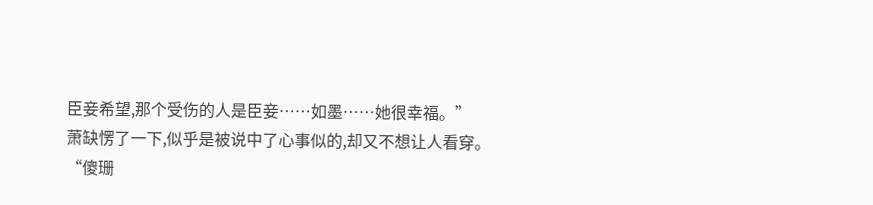臣妾希望,那个受伤的人是臣妾……如墨……她很幸福。”
萧缺愣了一下,似乎是被说中了心事似的,却又不想让人看穿。
“傻珊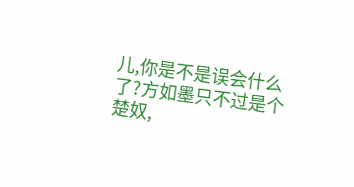儿,你是不是误会什么了?方如墨只不过是个楚奴,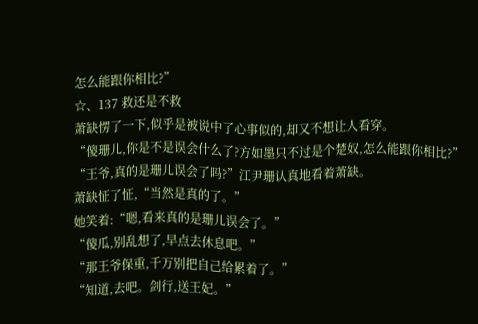怎么能跟你相比?”
☆、137 救还是不救
萧缺愣了一下,似乎是被说中了心事似的,却又不想让人看穿。
“傻珊儿,你是不是误会什么了?方如墨只不过是个楚奴,怎么能跟你相比?”
“王爷,真的是珊儿误会了吗?”江尹珊认真地看着萧缺。
萧缺怔了怔,“当然是真的了。”
她笑着:“嗯,看来真的是珊儿误会了。”
“傻瓜,别乱想了,早点去休息吧。”
“那王爷保重,千万别把自己给累着了。”
“知道,去吧。剑行,送王妃。”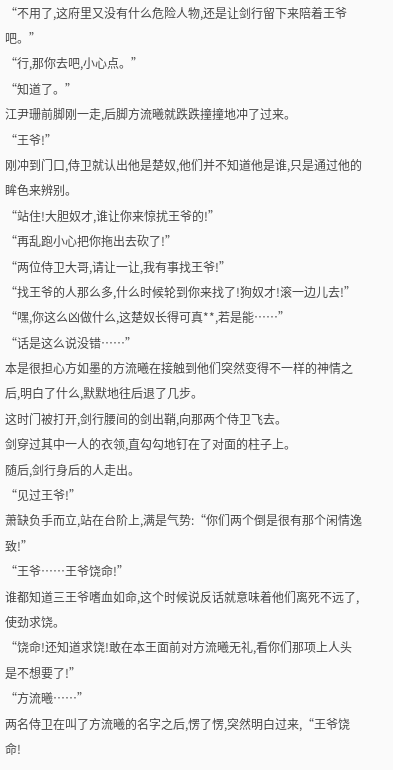“不用了,这府里又没有什么危险人物,还是让剑行留下来陪着王爷吧。”
“行,那你去吧,小心点。”
“知道了。”
江尹珊前脚刚一走,后脚方流曦就跌跌撞撞地冲了过来。
“王爷!”
刚冲到门口,侍卫就认出他是楚奴,他们并不知道他是谁,只是通过他的眸色来辨别。
“站住!大胆奴才,谁让你来惊扰王爷的!”
“再乱跑小心把你拖出去砍了!”
“两位侍卫大哥,请让一让,我有事找王爷!”
“找王爷的人那么多,什么时候轮到你来找了!狗奴才!滚一边儿去!”
“嘿,你这么凶做什么,这楚奴长得可真**,若是能……”
“话是这么说没错……”
本是很担心方如墨的方流曦在接触到他们突然变得不一样的神情之后,明白了什么,默默地往后退了几步。
这时门被打开,剑行腰间的剑出鞘,向那两个侍卫飞去。
剑穿过其中一人的衣领,直勾勾地钉在了对面的柱子上。
随后,剑行身后的人走出。
“见过王爷!”
萧缺负手而立,站在台阶上,满是气势:“你们两个倒是很有那个闲情逸致!”
“王爷……王爷饶命!”
谁都知道三王爷嗜血如命,这个时候说反话就意味着他们离死不远了,使劲求饶。
“饶命!还知道求饶!敢在本王面前对方流曦无礼,看你们那项上人头是不想要了!”
“方流曦……”
两名侍卫在叫了方流曦的名字之后,愣了愣,突然明白过来,“王爷饶命!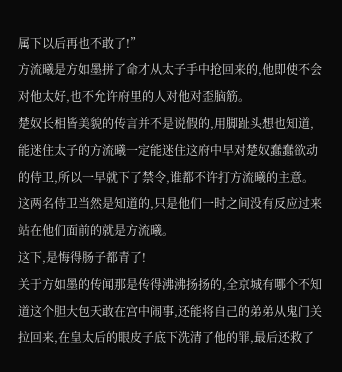属下以后再也不敢了!”
方流曦是方如墨拼了命才从太子手中抢回来的,他即使不会对他太好,也不允许府里的人对他对歪脑筋。
楚奴长相皆美貌的传言并不是说假的,用脚趾头想也知道,能迷住太子的方流曦一定能迷住这府中早对楚奴蠢蠢欲动的侍卫,所以一早就下了禁令,谁都不许打方流曦的主意。
这两名侍卫当然是知道的,只是他们一时之间没有反应过来站在他们面前的就是方流曦。
这下,是悔得肠子都青了!
关于方如墨的传闻那是传得沸沸扬扬的,全京城有哪个不知道这个胆大包天敢在宫中闹事,还能将自己的弟弟从鬼门关拉回来,在皇太后的眼皮子底下洗清了他的罪,最后还救了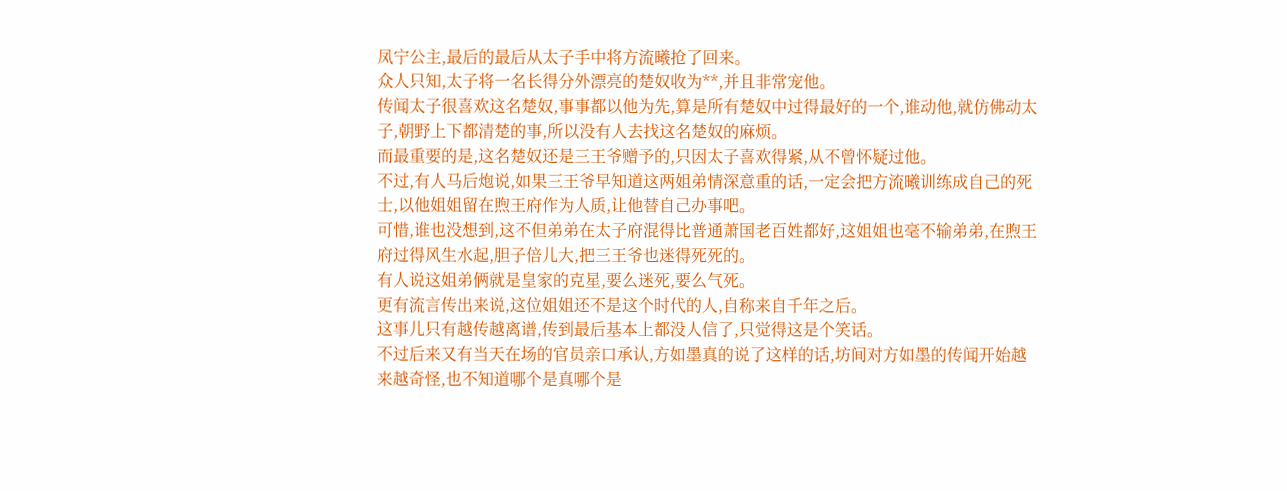凤宁公主,最后的最后从太子手中将方流曦抢了回来。
众人只知,太子将一名长得分外漂亮的楚奴收为**,并且非常宠他。
传闻太子很喜欢这名楚奴,事事都以他为先,算是所有楚奴中过得最好的一个,谁动他,就仿佛动太子,朝野上下都清楚的事,所以没有人去找这名楚奴的麻烦。
而最重要的是,这名楚奴还是三王爷赠予的,只因太子喜欢得紧,从不曾怀疑过他。
不过,有人马后炮说,如果三王爷早知道这两姐弟情深意重的话,一定会把方流曦训练成自己的死士,以他姐姐留在煦王府作为人质,让他替自己办事吧。
可惜,谁也没想到,这不但弟弟在太子府混得比普通萧国老百姓都好,这姐姐也毫不输弟弟,在煦王府过得风生水起,胆子倍儿大,把三王爷也迷得死死的。
有人说这姐弟俩就是皇家的克星,要么迷死,要么气死。
更有流言传出来说,这位姐姐还不是这个时代的人,自称来自千年之后。
这事儿只有越传越离谱,传到最后基本上都没人信了,只觉得这是个笑话。
不过后来又有当天在场的官员亲口承认,方如墨真的说了这样的话,坊间对方如墨的传闻开始越来越奇怪,也不知道哪个是真哪个是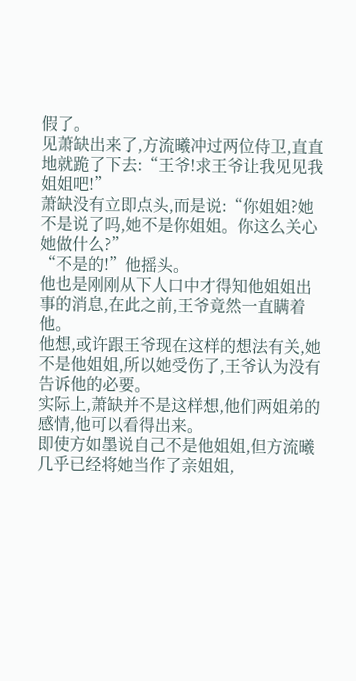假了。
见萧缺出来了,方流曦冲过两位侍卫,直直地就跪了下去:“王爷!求王爷让我见见我姐姐吧!”
萧缺没有立即点头,而是说:“你姐姐?她不是说了吗,她不是你姐姐。你这么关心她做什么?”
“不是的!”他摇头。
他也是刚刚从下人口中才得知他姐姐出事的消息,在此之前,王爷竟然一直瞒着他。
他想,或许跟王爷现在这样的想法有关,她不是他姐姐,所以她受伤了,王爷认为没有告诉他的必要。
实际上,萧缺并不是这样想,他们两姐弟的感情,他可以看得出来。
即使方如墨说自己不是他姐姐,但方流曦几乎已经将她当作了亲姐姐,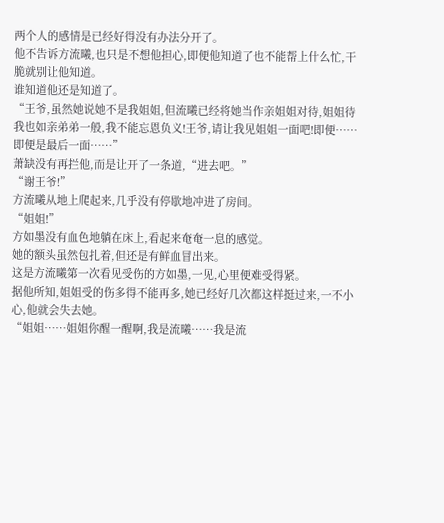两个人的感情是已经好得没有办法分开了。
他不告诉方流曦,也只是不想他担心,即便他知道了也不能帮上什么忙,干脆就别让他知道。
谁知道他还是知道了。
“王爷,虽然她说她不是我姐姐,但流曦已经将她当作亲姐姐对待,姐姐待我也如亲弟弟一般,我不能忘恩负义!王爷,请让我见姐姐一面吧!即便……即便是最后一面……”
萧缺没有再拦他,而是让开了一条道,“进去吧。”
“谢王爷!”
方流曦从地上爬起来,几乎没有停歇地冲进了房间。
“姐姐!”
方如墨没有血色地躺在床上,看起来奄奄一息的感觉。
她的额头虽然包扎着,但还是有鲜血冒出来。
这是方流曦第一次看见受伤的方如墨,一见,心里便难受得紧。
据他所知,姐姐受的伤多得不能再多,她已经好几次都这样挺过来,一不小心,他就会失去她。
“姐姐……姐姐你醒一醒啊,我是流曦……我是流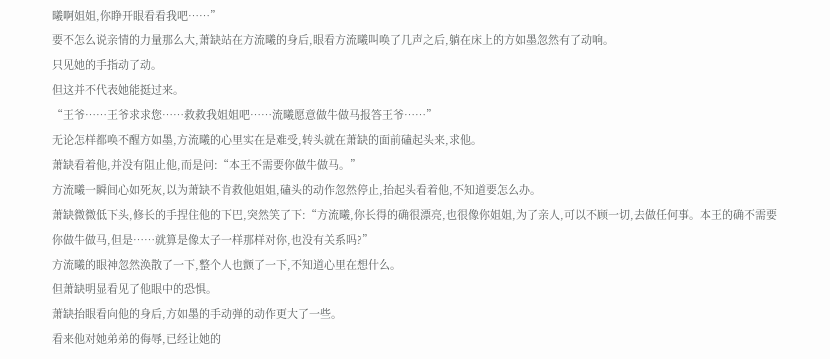曦啊姐姐,你睁开眼看看我吧……”
要不怎么说亲情的力量那么大,萧缺站在方流曦的身后,眼看方流曦叫唤了几声之后,躺在床上的方如墨忽然有了动响。
只见她的手指动了动。
但这并不代表她能挺过来。
“王爷……王爷求求您……救救我姐姐吧……流曦愿意做牛做马报答王爷……”
无论怎样都唤不醒方如墨,方流曦的心里实在是难受,转头就在萧缺的面前磕起头来,求他。
萧缺看着他,并没有阻止他,而是问:“本王不需要你做牛做马。”
方流曦一瞬间心如死灰,以为萧缺不肯救他姐姐,磕头的动作忽然停止,抬起头看着他,不知道要怎么办。
萧缺微微低下头,修长的手捏住他的下巴,突然笑了下:“方流曦,你长得的确很漂亮,也很像你姐姐,为了亲人,可以不顾一切,去做任何事。本王的确不需要你做牛做马,但是……就算是像太子一样那样对你,也没有关系吗?”
方流曦的眼神忽然涣散了一下,整个人也颤了一下,不知道心里在想什么。
但萧缺明显看见了他眼中的恐惧。
萧缺抬眼看向他的身后,方如墨的手动弹的动作更大了一些。
看来他对她弟弟的侮辱,已经让她的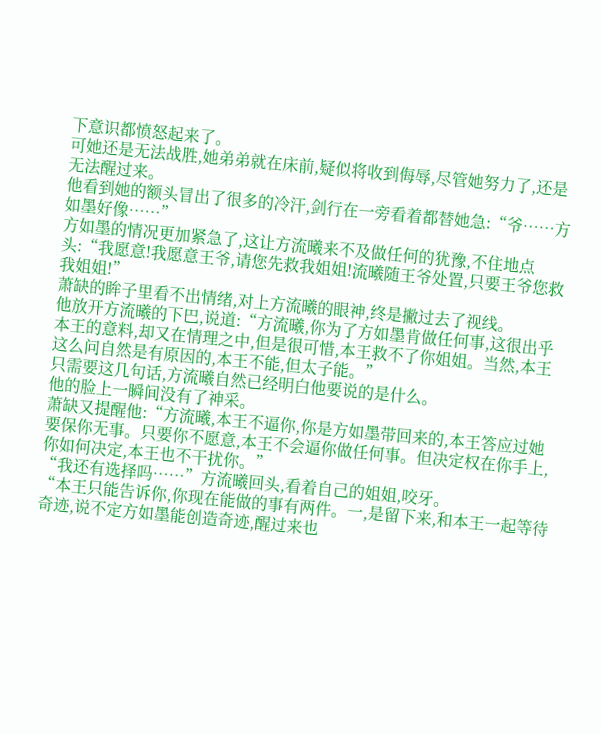下意识都愤怒起来了。
可她还是无法战胜,她弟弟就在床前,疑似将收到侮辱,尽管她努力了,还是无法醒过来。
他看到她的额头冒出了很多的冷汗,剑行在一旁看着都替她急:“爷……方如墨好像……”
方如墨的情况更加紧急了,这让方流曦来不及做任何的犹豫,不住地点头:“我愿意!我愿意王爷,请您先救我姐姐!流曦随王爷处置,只要王爷您救我姐姐!”
萧缺的眸子里看不出情绪,对上方流曦的眼神,终是撇过去了视线。
他放开方流曦的下巴,说道:“方流曦,你为了方如墨肯做任何事,这很出乎本王的意料,却又在情理之中,但是很可惜,本王救不了你姐姐。当然,本王这么问自然是有原因的,本王不能,但太子能。”
只需要这几句话,方流曦自然已经明白他要说的是什么。
他的脸上一瞬间没有了神采。
萧缺又提醒他:“方流曦,本王不逼你,你是方如墨带回来的,本王答应过她要保你无事。只要你不愿意,本王不会逼你做任何事。但决定权在你手上,你如何决定,本王也不干扰你。”
“我还有选择吗……”方流曦回头,看着自己的姐姐,咬牙。
“本王只能告诉你,你现在能做的事有两件。一,是留下来,和本王一起等待奇迹,说不定方如墨能创造奇迹,醒过来也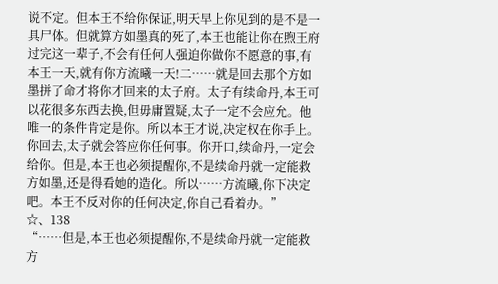说不定。但本王不给你保证,明天早上你见到的是不是一具尸体。但就算方如墨真的死了,本王也能让你在煦王府过完这一辈子,不会有任何人强迫你做你不愿意的事,有本王一天,就有你方流曦一天!二……就是回去那个方如墨拼了命才将你才回来的太子府。太子有续命丹,本王可以花很多东西去换,但毋庸置疑,太子一定不会应允。他唯一的条件肯定是你。所以本王才说,决定权在你手上。你回去,太子就会答应你任何事。你开口,续命丹,一定会给你。但是,本王也必须提醒你,不是续命丹就一定能救方如墨,还是得看她的造化。所以……方流曦,你下决定吧。本王不反对你的任何决定,你自己看着办。”
☆、138
“……但是,本王也必须提醒你,不是续命丹就一定能救方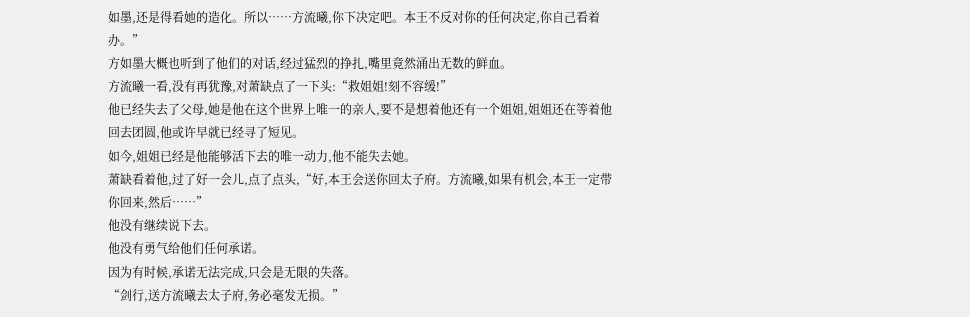如墨,还是得看她的造化。所以……方流曦,你下决定吧。本王不反对你的任何决定,你自己看着办。”
方如墨大概也听到了他们的对话,经过猛烈的挣扎,嘴里竟然涌出无数的鲜血。
方流曦一看,没有再犹豫,对萧缺点了一下头:“救姐姐!刻不容缓!”
他已经失去了父母,她是他在这个世界上唯一的亲人,要不是想着他还有一个姐姐,姐姐还在等着他回去团圆,他或许早就已经寻了短见。
如今,姐姐已经是他能够活下去的唯一动力,他不能失去她。
萧缺看着他,过了好一会儿,点了点头,“好,本王会送你回太子府。方流曦,如果有机会,本王一定带你回来,然后……”
他没有继续说下去。
他没有勇气给他们任何承诺。
因为有时候,承诺无法完成,只会是无限的失落。
“剑行,送方流曦去太子府,务必毫发无损。”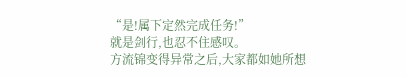“是!属下定然完成任务!”
就是剑行,也忍不住感叹。
方流锦变得异常之后,大家都如她所想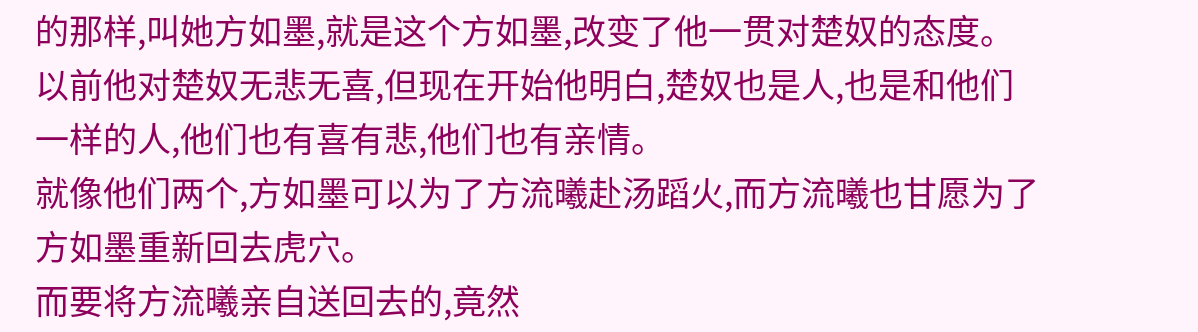的那样,叫她方如墨,就是这个方如墨,改变了他一贯对楚奴的态度。
以前他对楚奴无悲无喜,但现在开始他明白,楚奴也是人,也是和他们一样的人,他们也有喜有悲,他们也有亲情。
就像他们两个,方如墨可以为了方流曦赴汤蹈火,而方流曦也甘愿为了方如墨重新回去虎穴。
而要将方流曦亲自送回去的,竟然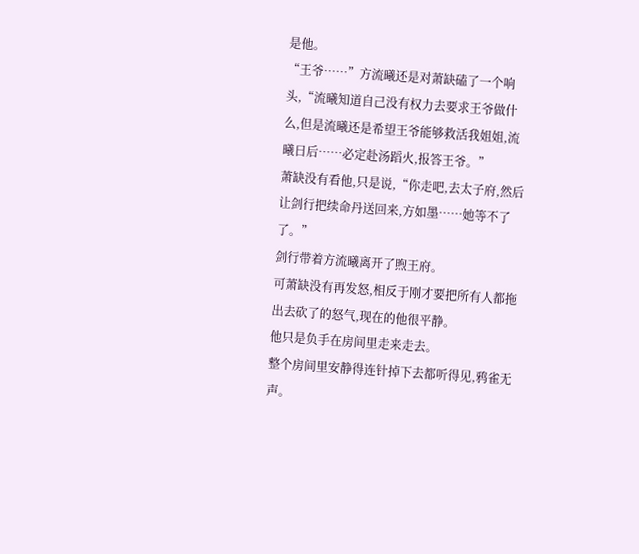是他。
“王爷……”方流曦还是对萧缺磕了一个响头,“流曦知道自己没有权力去要求王爷做什么,但是流曦还是希望王爷能够救活我姐姐,流曦日后……必定赴汤蹈火,报答王爷。”
萧缺没有看他,只是说,“你走吧,去太子府,然后让剑行把续命丹送回来,方如墨……她等不了了。”
剑行带着方流曦离开了煦王府。
可萧缺没有再发怒,相反于刚才要把所有人都拖出去砍了的怒气,现在的他很平静。
他只是负手在房间里走来走去。
整个房间里安静得连针掉下去都听得见,鸦雀无声。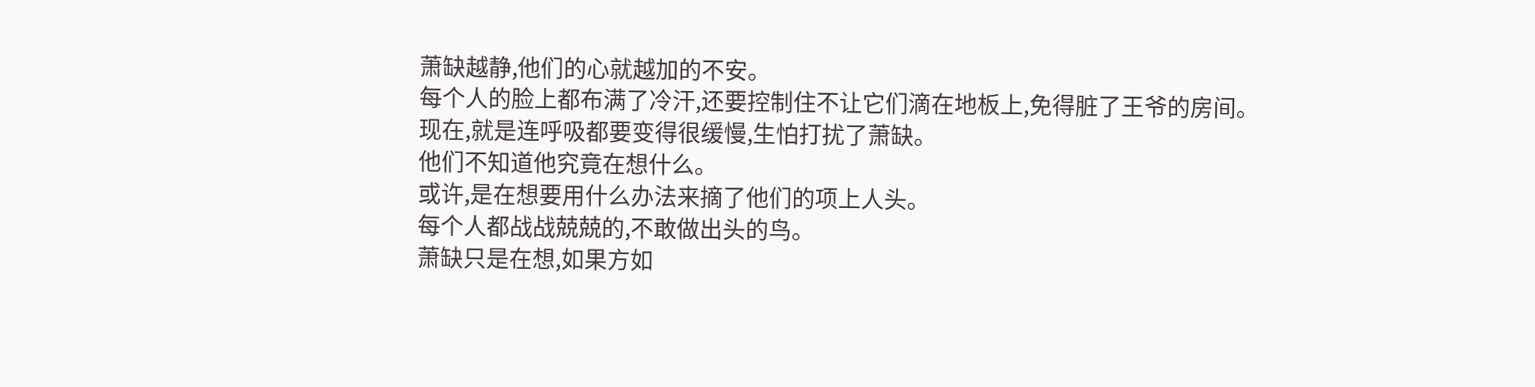萧缺越静,他们的心就越加的不安。
每个人的脸上都布满了冷汗,还要控制住不让它们滴在地板上,免得脏了王爷的房间。
现在,就是连呼吸都要变得很缓慢,生怕打扰了萧缺。
他们不知道他究竟在想什么。
或许,是在想要用什么办法来摘了他们的项上人头。
每个人都战战兢兢的,不敢做出头的鸟。
萧缺只是在想,如果方如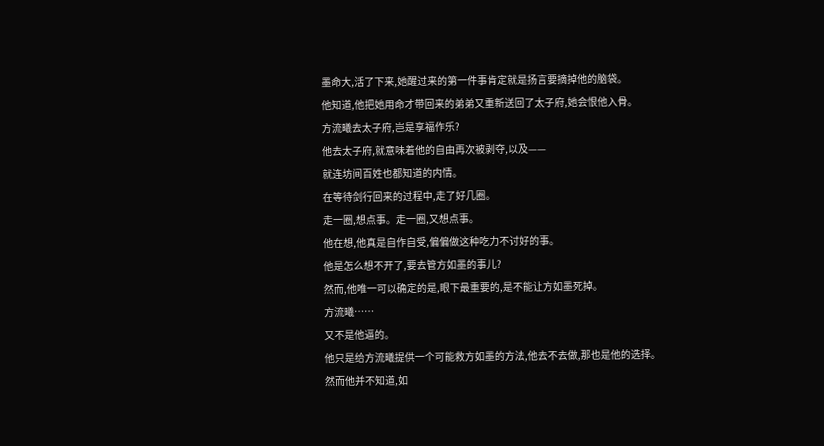墨命大,活了下来,她醒过来的第一件事肯定就是扬言要摘掉他的脑袋。
他知道,他把她用命才带回来的弟弟又重新送回了太子府,她会恨他入骨。
方流曦去太子府,岂是享福作乐?
他去太子府,就意味着他的自由再次被剥夺,以及——
就连坊间百姓也都知道的内情。
在等待剑行回来的过程中,走了好几圈。
走一圈,想点事。走一圈,又想点事。
他在想,他真是自作自受,偏偏做这种吃力不讨好的事。
他是怎么想不开了,要去管方如墨的事儿?
然而,他唯一可以确定的是,眼下最重要的,是不能让方如墨死掉。
方流曦……
又不是他逼的。
他只是给方流曦提供一个可能救方如墨的方法,他去不去做,那也是他的选择。
然而他并不知道,如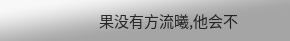果没有方流曦,他会不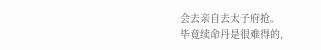会去亲自去太子府抢。
毕竟续命丹是很难得的,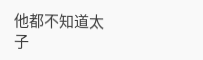他都不知道太子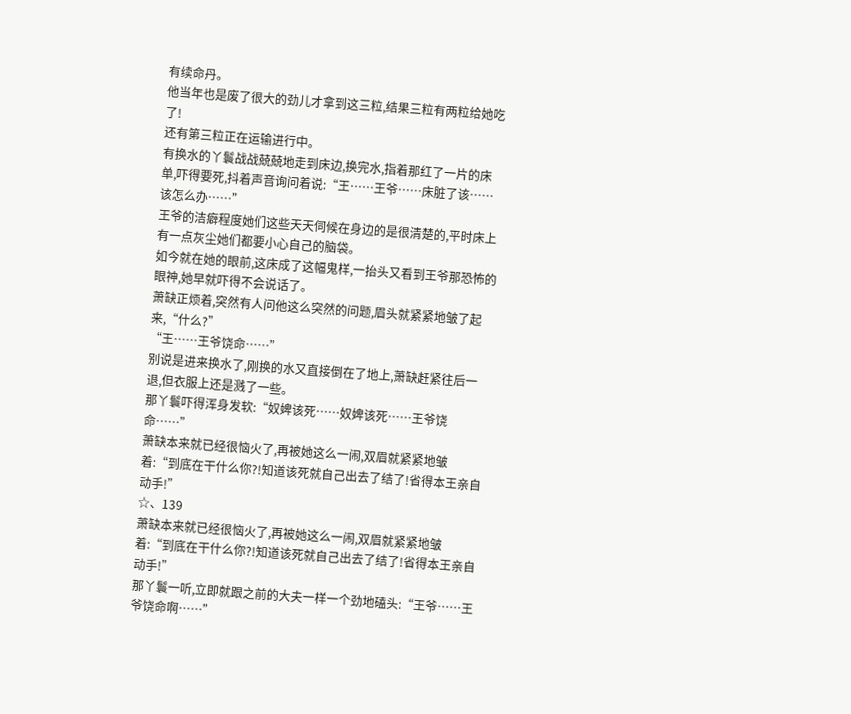有续命丹。
他当年也是废了很大的劲儿才拿到这三粒,结果三粒有两粒给她吃了!
还有第三粒正在运输进行中。
有换水的丫鬟战战兢兢地走到床边,换完水,指着那红了一片的床单,吓得要死,抖着声音询问着说:“王……王爷……床脏了该……该怎么办……”
王爷的洁癖程度她们这些天天伺候在身边的是很清楚的,平时床上有一点灰尘她们都要小心自己的脑袋。
如今就在她的眼前,这床成了这幅鬼样,一抬头又看到王爷那恐怖的眼神,她早就吓得不会说话了。
萧缺正烦着,突然有人问他这么突然的问题,眉头就紧紧地皱了起来,“什么?”
“王……王爷饶命……”
别说是进来换水了,刚换的水又直接倒在了地上,萧缺赶紧往后一退,但衣服上还是溅了一些。
那丫鬟吓得浑身发软:“奴婢该死……奴婢该死……王爷饶命……”
萧缺本来就已经很恼火了,再被她这么一闹,双眉就紧紧地皱着:“到底在干什么你?!知道该死就自己出去了结了!省得本王亲自动手!”
☆、139
萧缺本来就已经很恼火了,再被她这么一闹,双眉就紧紧地皱着:“到底在干什么你?!知道该死就自己出去了结了!省得本王亲自动手!”
那丫鬟一听,立即就跟之前的大夫一样一个劲地磕头:“王爷……王爷饶命啊……”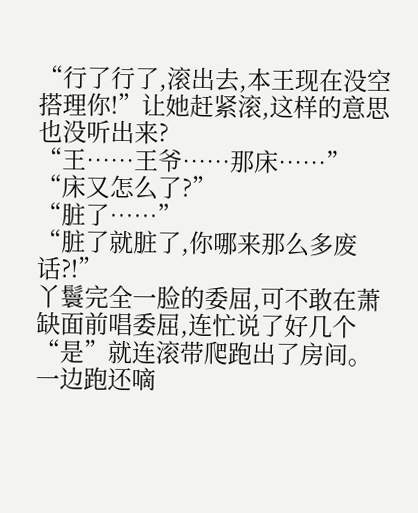“行了行了,滚出去,本王现在没空搭理你!”让她赶紧滚,这样的意思也没听出来?
“王……王爷……那床……”
“床又怎么了?”
“脏了……”
“脏了就脏了,你哪来那么多废话?!”
丫鬟完全一脸的委屈,可不敢在萧缺面前唱委屈,连忙说了好几个“是”就连滚带爬跑出了房间。
一边跑还嘀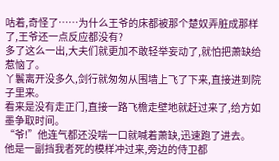咕着,奇怪了……为什么王爷的床都被那个楚奴弄脏成那样了,王爷还一点反应都没有?
多了这么一出,大夫们就更加不敢轻举妄动了,就怕把萧缺给惹恼了。
丫鬟离开没多久,剑行就匆匆从围墙上飞了下来,直接进到院子里来。
看来是没有走正门,直接一路飞檐走壁地就赶过来了,给方如墨争取时间。
“爷!”他连气都还没喘一口就喊着萧缺,迅速跑了进去。
他是一副挡我者死的模样冲过来,旁边的侍卫都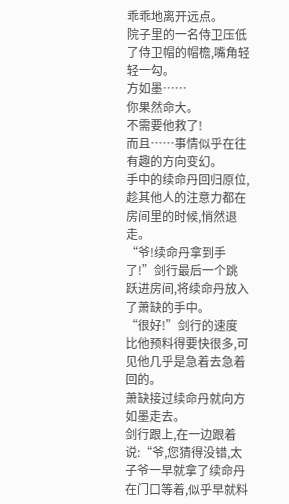乖乖地离开远点。
院子里的一名侍卫压低了侍卫帽的帽檐,嘴角轻轻一勾。
方如墨……
你果然命大。
不需要他救了!
而且……事情似乎在往有趣的方向变幻。
手中的续命丹回归原位,趁其他人的注意力都在房间里的时候,悄然退走。
“爷!续命丹拿到手了!”剑行最后一个跳跃进房间,将续命丹放入了萧缺的手中。
“很好!”剑行的速度比他预料得要快很多,可见他几乎是急着去急着回的。
萧缺接过续命丹就向方如墨走去。
剑行跟上,在一边跟着说:“爷,您猜得没错,太子爷一早就拿了续命丹在门口等着,似乎早就料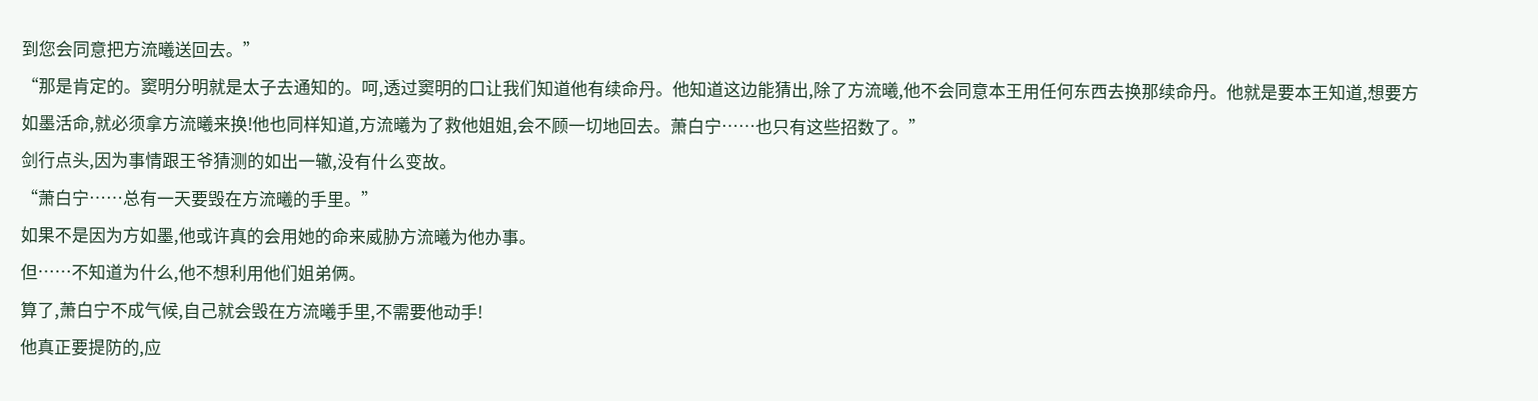到您会同意把方流曦送回去。”
“那是肯定的。窦明分明就是太子去通知的。呵,透过窦明的口让我们知道他有续命丹。他知道这边能猜出,除了方流曦,他不会同意本王用任何东西去换那续命丹。他就是要本王知道,想要方如墨活命,就必须拿方流曦来换!他也同样知道,方流曦为了救他姐姐,会不顾一切地回去。萧白宁……也只有这些招数了。”
剑行点头,因为事情跟王爷猜测的如出一辙,没有什么变故。
“萧白宁……总有一天要毁在方流曦的手里。”
如果不是因为方如墨,他或许真的会用她的命来威胁方流曦为他办事。
但……不知道为什么,他不想利用他们姐弟俩。
算了,萧白宁不成气候,自己就会毁在方流曦手里,不需要他动手!
他真正要提防的,应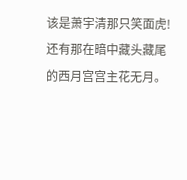该是萧宇清那只笑面虎!
还有那在暗中藏头藏尾的西月宫宫主花无月。